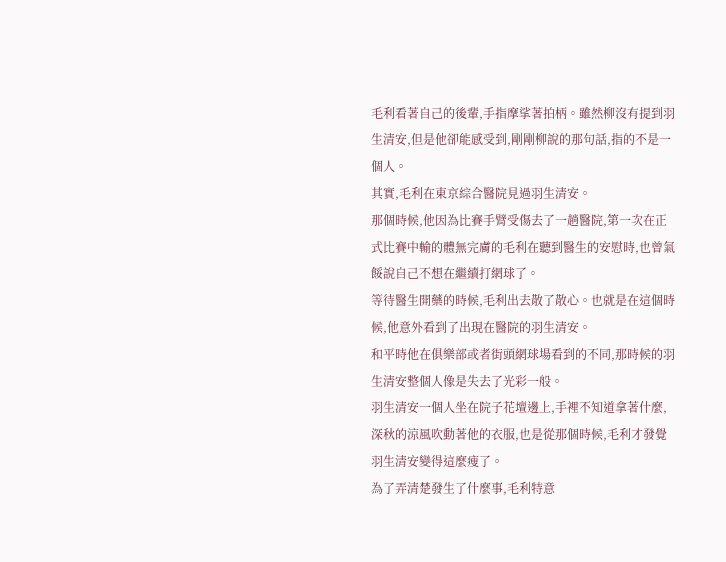毛利看著自己的後輩,手指摩挲著拍柄。雖然柳沒有提到羽生清安,但是他卻能感受到,剛剛柳說的那句話,指的不是一個人。
其實,毛利在東京綜合醫院見過羽生清安。
那個時候,他因為比賽手臂受傷去了一趟醫院,第一次在正式比賽中輸的體無完膚的毛利在聽到醫生的安慰時,也曾氣餒說自己不想在繼續打網球了。
等待醫生開藥的時候,毛利出去散了散心。也就是在這個時候,他意外看到了出現在醫院的羽生清安。
和平時他在俱樂部或者街頭網球場看到的不同,那時候的羽生清安整個人像是失去了光彩一般。
羽生清安一個人坐在院子花壇邊上,手裡不知道拿著什麼,深秋的涼風吹動著他的衣服,也是從那個時候,毛利才發覺羽生清安變得這麼瘦了。
為了弄清楚發生了什麼事,毛利特意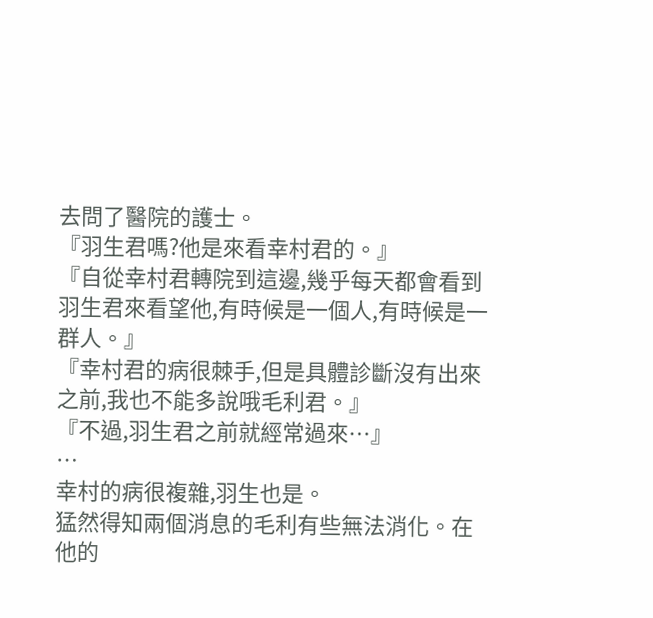去問了醫院的護士。
『羽生君嗎?他是來看幸村君的。』
『自從幸村君轉院到這邊,幾乎每天都會看到羽生君來看望他,有時候是一個人,有時候是一群人。』
『幸村君的病很棘手,但是具體診斷沒有出來之前,我也不能多說哦毛利君。』
『不過,羽生君之前就經常過來…』
…
幸村的病很複雜,羽生也是。
猛然得知兩個消息的毛利有些無法消化。在他的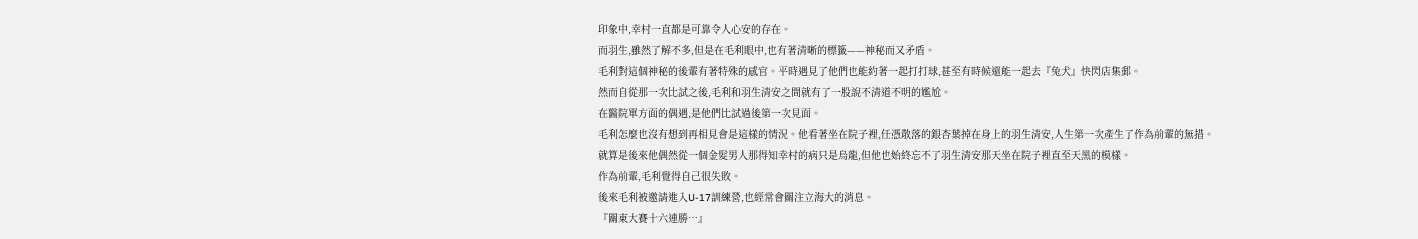印象中,幸村一直都是可靠令人心安的存在。
而羽生,雖然了解不多,但是在毛利眼中,也有著清晰的標籤——神秘而又矛盾。
毛利對這個神秘的後輩有著特殊的感官。平時遇見了他們也能約著一起打打球,甚至有時候還能一起去『兔犬』快閃店集郵。
然而自從那一次比試之後,毛利和羽生清安之間就有了一股說不清道不明的尷尬。
在醫院單方面的偶遇,是他們比試過後第一次見面。
毛利怎麼也沒有想到再相見會是這樣的情況。他看著坐在院子裡,任憑散落的銀杏葉掉在身上的羽生清安,人生第一次產生了作為前輩的無措。
就算是後來他偶然從一個金髮男人那得知幸村的病只是烏龍,但他也始終忘不了羽生清安那天坐在院子裡直至天黑的模樣。
作為前輩,毛利覺得自己很失敗。
後來毛利被邀請進入U-17訓練營,也經常會關注立海大的消息。
『關東大賽十六連勝…』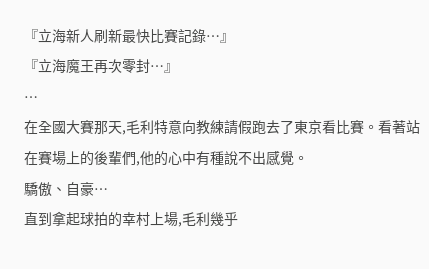『立海新人刷新最快比賽記錄…』
『立海魔王再次零封…』
…
在全國大賽那天,毛利特意向教練請假跑去了東京看比賽。看著站在賽場上的後輩們,他的心中有種說不出感覺。
驕傲、自豪…
直到拿起球拍的幸村上場,毛利幾乎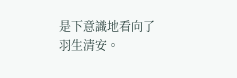是下意識地看向了羽生清安。